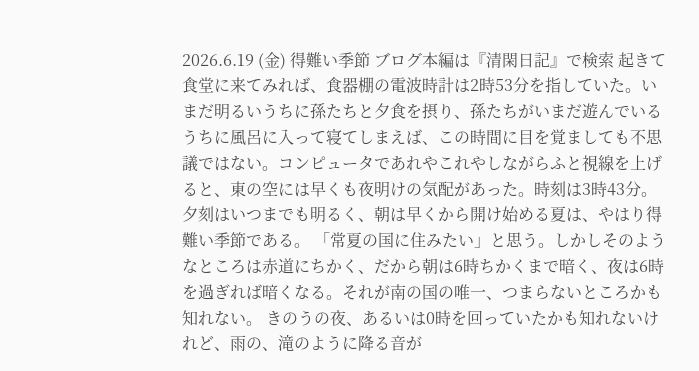2026.6.19 (金) 得難い季節 ブログ本編は『清閑日記』で検索 起きて食堂に来てみれば、食器棚の電波時計は2時53分を指していた。いまだ明るいうちに孫たちと夕食を摂り、孫たちがいまだ遊んでいるうちに風呂に入って寝てしまえば、この時間に目を覚ましても不思議ではない。コンピュータであれやこれやしながらふと視線を上げると、東の空には早くも夜明けの気配があった。時刻は3時43分。夕刻はいつまでも明るく、朝は早くから開け始める夏は、やはり得難い季節である。 「常夏の国に住みたい」と思う。しかしそのようなところは赤道にちかく、だから朝は6時ちかくまで暗く、夜は6時を過ぎれば暗くなる。それが南の国の唯一、つまらないところかも知れない。 きのうの夜、あるいは0時を回っていたかも知れないけれど、雨の、滝のように降る音が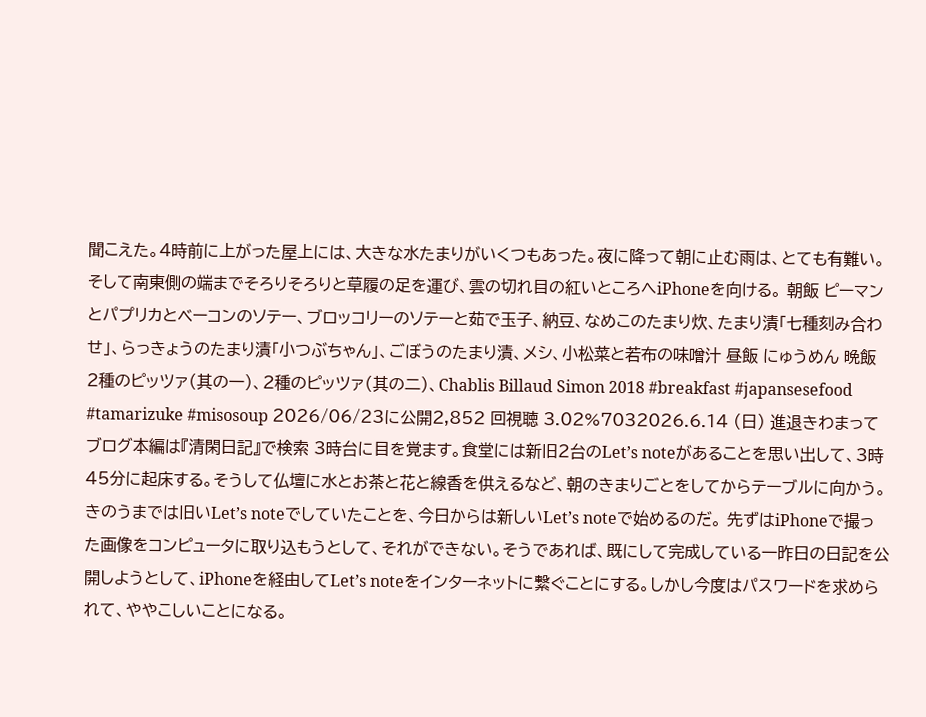聞こえた。4時前に上がった屋上には、大きな水たまりがいくつもあった。夜に降って朝に止む雨は、とても有難い。そして南東側の端までそろりそろりと草履の足を運び、雲の切れ目の紅いところへiPhoneを向ける。 朝飯 ピーマンとパプリカとベーコンのソテー、ブロッコリーのソテーと茹で玉子、納豆、なめこのたまり炊、たまり漬「七種刻み合わせ」、らっきょうのたまり漬「小つぶちゃん」、ごぼうのたまり漬、メシ、小松菜と若布の味噌汁 昼飯 にゅうめん 晩飯 2種のピッツァ(其の一)、2種のピッツァ(其の二)、Chablis Billaud Simon 2018 #breakfast #japansesefood #tamarizuke #misosoup 2026/06/23に公開2,852 回視聴 3.02%7032026.6.14 (日) 進退きわまって ブログ本編は『清閑日記』で検索 3時台に目を覚ます。食堂には新旧2台のLet’s noteがあることを思い出して、3時45分に起床する。そうして仏壇に水とお茶と花と線香を供えるなど、朝のきまりごとをしてからテーブルに向かう。きのうまでは旧いLet’s noteでしていたことを、今日からは新しいLet’s noteで始めるのだ。 先ずはiPhoneで撮った画像をコンピュータに取り込もうとして、それができない。そうであれば、既にして完成している一昨日の日記を公開しようとして、iPhoneを経由してLet’s noteをインターネットに繋ぐことにする。しかし今度はパスワードを求められて、ややこしいことになる。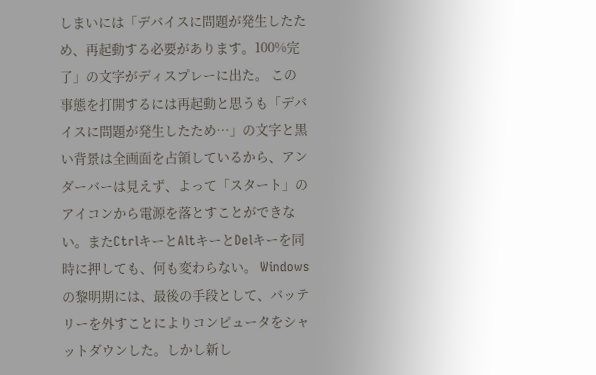しまいには「デバイスに問題が発生したため、再起動する必要があります。100%完了」の文字がディスプレーに出た。 この事態を打開するには再起動と思うも「デバイスに問題が発生したため…」の文字と黒い背景は全画面を占領しているから、アンダーバーは見えず、よって「スタート」のアイコンから電源を落とすことができない。またCtrlキーとAltキーとDelキーを同時に押しても、何も変わらない。 Windowsの黎明期には、最後の手段として、バッテリーを外すことによりコンピュータをシャットダウンした。しかし新し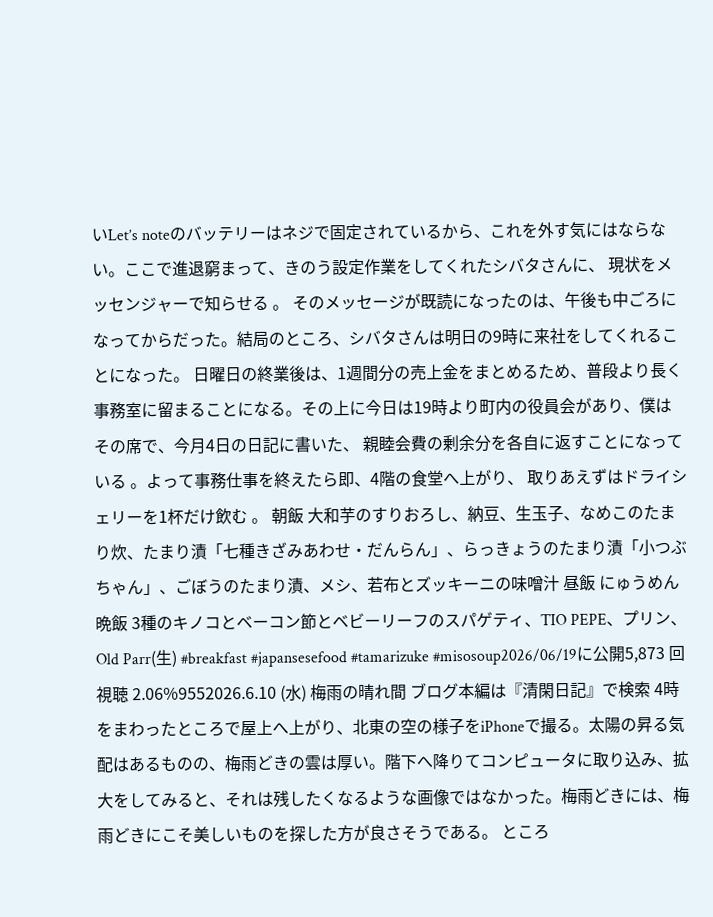いLet’s noteのバッテリーはネジで固定されているから、これを外す気にはならない。ここで進退窮まって、きのう設定作業をしてくれたシバタさんに、 現状をメッセンジャーで知らせる 。 そのメッセージが既読になったのは、午後も中ごろになってからだった。結局のところ、シバタさんは明日の9時に来社をしてくれることになった。 日曜日の終業後は、1週間分の売上金をまとめるため、普段より長く事務室に留まることになる。その上に今日は19時より町内の役員会があり、僕はその席で、今月4日の日記に書いた、 親睦会費の剰余分を各自に返すことになっている 。よって事務仕事を終えたら即、4階の食堂へ上がり、 取りあえずはドライシェリーを1杯だけ飲む 。 朝飯 大和芋のすりおろし、納豆、生玉子、なめこのたまり炊、たまり漬「七種きざみあわせ・だんらん」、らっきょうのたまり漬「小つぶちゃん」、ごぼうのたまり漬、メシ、若布とズッキーニの味噌汁 昼飯 にゅうめん 晩飯 3種のキノコとベーコン節とベビーリーフのスパゲティ、TIO PEPE、プリン、Old Parr(生) #breakfast #japansesefood #tamarizuke #misosoup2026/06/19に公開5,873 回視聴 2.06%9552026.6.10 (水) 梅雨の晴れ間 ブログ本編は『清閑日記』で検索 4時をまわったところで屋上へ上がり、北東の空の様子をiPhoneで撮る。太陽の昇る気配はあるものの、梅雨どきの雲は厚い。階下へ降りてコンピュータに取り込み、拡大をしてみると、それは残したくなるような画像ではなかった。梅雨どきには、梅雨どきにこそ美しいものを探した方が良さそうである。 ところ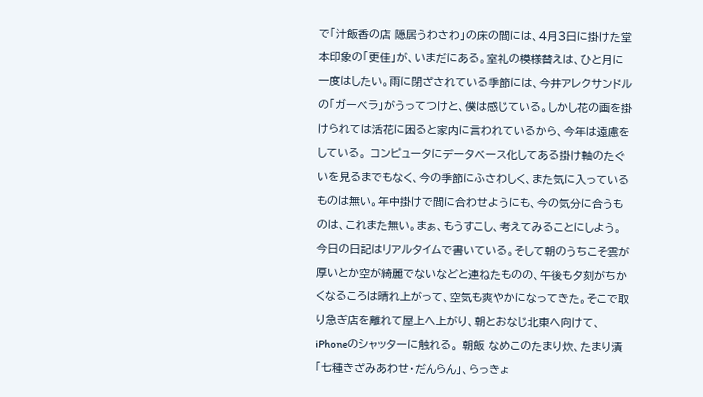で「汁飯香の店 隠居うわさわ」の床の間には、4月3日に掛けた堂本印象の「更佳」が、いまだにある。室礼の模様替えは、ひと月に一度はしたい。雨に閉ざされている季節には、今井アレクサンドルの「ガーベラ」がうってつけと、僕は感じている。しかし花の画を掛けられては活花に困ると家内に言われているから、今年は遠慮をしている。 コンピュータにデータベース化してある掛け軸のたぐいを見るまでもなく、今の季節にふさわしく、また気に入っているものは無い。年中掛けで間に合わせようにも、今の気分に合うものは、これまた無い。まぁ、もうすこし、考えてみることにしよう。 今日の日記はリアルタイムで書いている。そして朝のうちこそ雲が厚いとか空が綺麗でないなどと連ねたものの、午後も夕刻がちかくなるころは晴れ上がって、空気も爽やかになってきた。そこで取り急ぎ店を離れて屋上へ上がり、朝とおなじ北東へ向けて、iPhoneのシャッターに触れる。 朝飯 なめこのたまり炊、たまり漬「七種きざみあわせ・だんらん」、らっきょ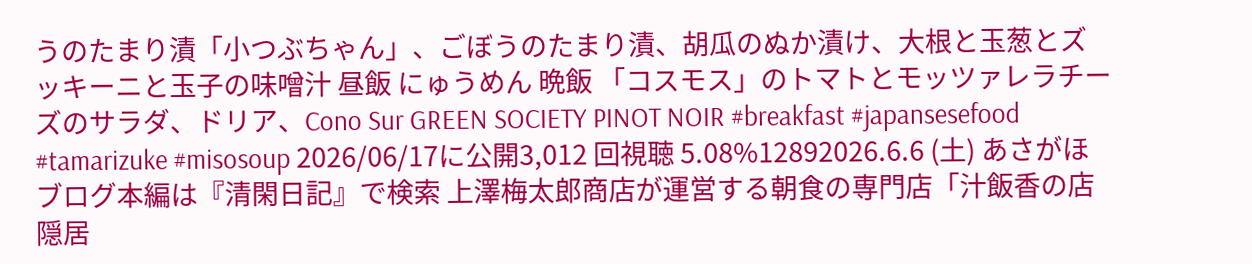うのたまり漬「小つぶちゃん」、ごぼうのたまり漬、胡瓜のぬか漬け、大根と玉葱とズッキーニと玉子の味噌汁 昼飯 にゅうめん 晩飯 「コスモス」のトマトとモッツァレラチーズのサラダ、ドリア、Cono Sur GREEN SOCIETY PINOT NOIR #breakfast #japansesefood #tamarizuke #misosoup 2026/06/17に公開3,012 回視聴 5.08%12892026.6.6 (土) あさがほ ブログ本編は『清閑日記』で検索 上澤梅太郎商店が運営する朝食の専門店「汁飯香の店 隠居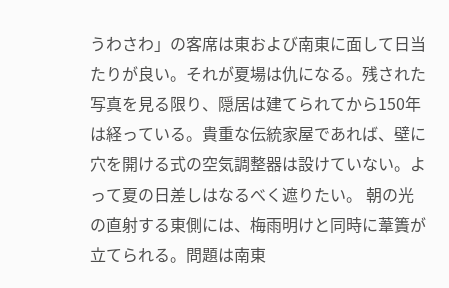うわさわ」の客席は東および南東に面して日当たりが良い。それが夏場は仇になる。残された写真を見る限り、隠居は建てられてから150年は経っている。貴重な伝統家屋であれば、壁に穴を開ける式の空気調整器は設けていない。よって夏の日差しはなるべく遮りたい。 朝の光の直射する東側には、梅雨明けと同時に葦簀が立てられる。問題は南東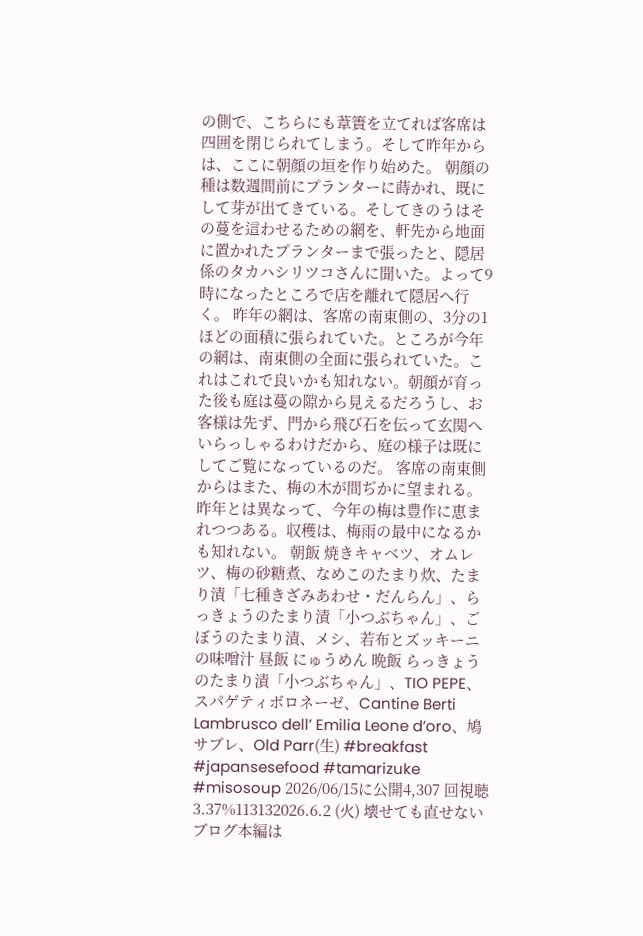の側で、こちらにも葦簀を立てれば客席は四囲を閉じられてしまう。そして昨年からは、ここに朝顔の垣を作り始めた。 朝顔の種は数週間前にプランターに蒔かれ、既にして芽が出てきている。そしてきのうはその蔓を這わせるための網を、軒先から地面に置かれたプランターまで張ったと、隠居係のタカハシリツコさんに聞いた。よって9時になったところで店を離れて隠居へ行く。 昨年の網は、客席の南東側の、3分の1ほどの面積に張られていた。ところが今年の網は、南東側の全面に張られていた。これはこれで良いかも知れない。朝顔が育った後も庭は蔓の隙から見えるだろうし、お客様は先ず、門から飛び石を伝って玄関へいらっしゃるわけだから、庭の様子は既にしてご覧になっているのだ。 客席の南東側からはまた、梅の木が間ぢかに望まれる。昨年とは異なって、今年の梅は豊作に恵まれつつある。収穫は、梅雨の最中になるかも知れない。 朝飯 焼きキャベツ、オムレツ、梅の砂糖煮、なめこのたまり炊、たまり漬「七種きざみあわせ・だんらん」、らっきょうのたまり漬「小つぶちゃん」、ごぼうのたまり漬、メシ、若布とズッキーニの味噌汁 昼飯 にゅうめん 晩飯 らっきょうのたまり漬「小つぶちゃん」、TIO PEPE、スパゲティボロネーゼ、Cantine Berti Lambrusco dell’ Emilia Leone d’oro、鳩サブレ、Old Parr(生) #breakfast #japansesefood #tamarizuke #misosoup 2026/06/15に公開4,307 回視聴 3.37%113132026.6.2 (火) 壊せても直せない ブログ本編は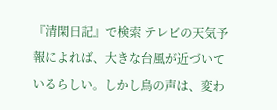『清閑日記』で検索 テレビの天気予報によれば、大きな台風が近づいているらしい。しかし鳥の声は、変わ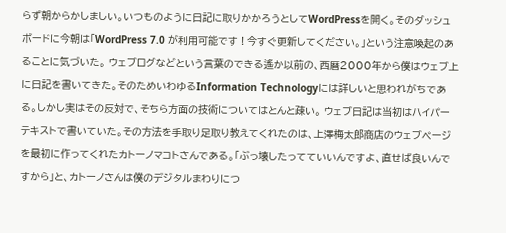らず朝からかしましい。いつものように日記に取りかかろうとしてWordPressを開く。そのダッシュボードに今朝は「WordPress 7.0 が利用可能です ! 今すぐ更新してください。」という注意喚起のあることに気づいた。 ウェブログなどという言葉のできる遙か以前の、西暦2000年から僕はウェブ上に日記を書いてきた。そのためいわゆるInformation Technologyには詳しいと思われがちである。しかし実はその反対で、そちら方面の技術についてはとんと疎い。 ウェブ日記は当初はハイパーテキストで書いていた。その方法を手取り足取り教えてくれたのは、上澤梅太郎商店のウェブページを最初に作ってくれたカトーノマコトさんである。「ぶっ壊したってていいんですよ、直せば良いんですから」と、カトーノさんは僕のデジタルまわりにつ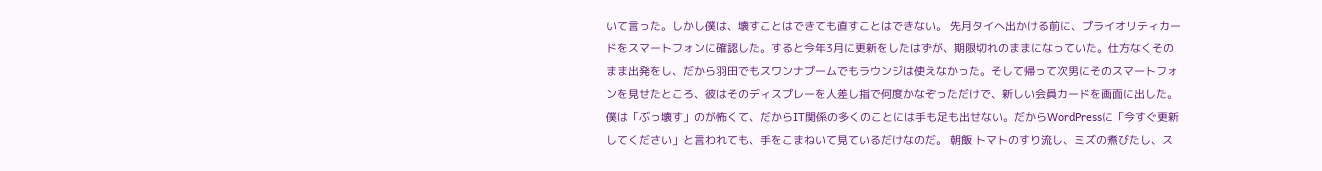いて言った。しかし僕は、壊すことはできても直すことはできない。 先月タイへ出かける前に、プライオリティカードをスマートフォンに確認した。すると今年3月に更新をしたはずが、期限切れのままになっていた。仕方なくそのまま出発をし、だから羽田でもスワンナプームでもラウンジは使えなかった。そして帰って次男にそのスマートフォンを見せたところ、彼はそのディスプレーを人差し指で何度かなぞっただけで、新しい会員カードを画面に出した。 僕は「ぶっ壊す」のが怖くて、だからIT関係の多くのことには手も足も出せない。だからWordPressに「今すぐ更新してください」と言われても、手をこまねいて見ているだけなのだ。 朝飯 トマトのすり流し、ミズの煮びたし、ス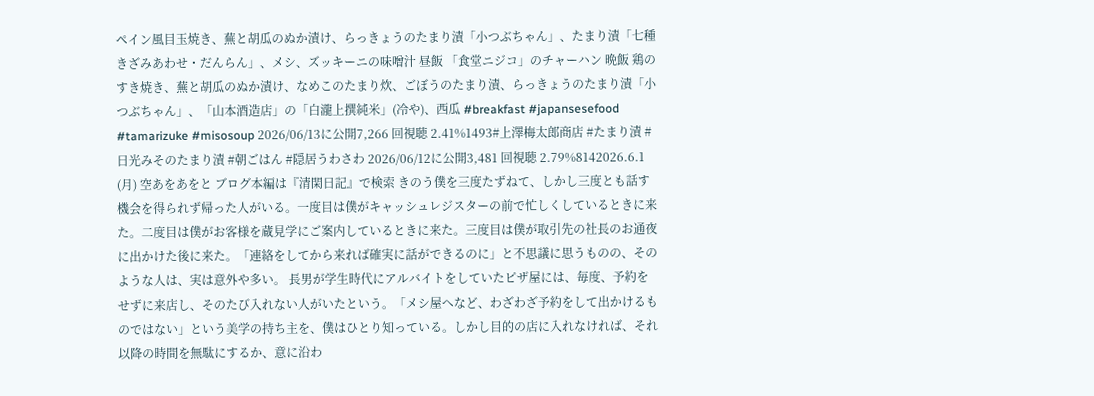ペイン風目玉焼き、蕪と胡瓜のぬか漬け、らっきょうのたまり漬「小つぶちゃん」、たまり漬「七種きざみあわせ・だんらん」、メシ、ズッキーニの味噌汁 昼飯 「食堂ニジコ」のチャーハン 晩飯 鶏のすき焼き、蕪と胡瓜のぬか漬け、なめこのたまり炊、ごぼうのたまり漬、らっきょうのたまり漬「小つぶちゃん」、「山本酒造店」の「白瀧上撰純米」(冷や)、西瓜 #breakfast #japansesefood #tamarizuke #misosoup 2026/06/13に公開7,266 回視聴 2.41%1493#上澤梅太郎商店 #たまり漬 #日光みそのたまり漬 #朝ごはん #隠居うわさわ 2026/06/12に公開3,481 回視聴 2.79%8142026.6.1 (月) 空あをあをと ブログ本編は『清閑日記』で検索 きのう僕を三度たずねて、しかし三度とも話す機会を得られず帰った人がいる。一度目は僕がキャッシュレジスターの前で忙しくしているときに来た。二度目は僕がお客様を蔵見学にご案内しているときに来た。三度目は僕が取引先の社長のお通夜に出かけた後に来た。「連絡をしてから来れば確実に話ができるのに」と不思議に思うものの、そのような人は、実は意外や多い。 長男が学生時代にアルバイトをしていたピザ屋には、毎度、予約をせずに来店し、そのたび入れない人がいたという。「メシ屋へなど、わざわざ予約をして出かけるものではない」という美学の持ち主を、僕はひとり知っている。しかし目的の店に入れなければ、それ以降の時間を無駄にするか、意に沿わ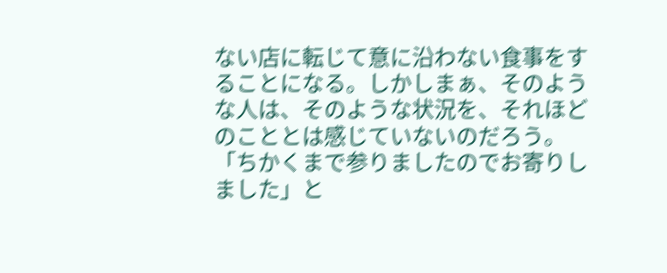ない店に転じて意に沿わない食事をすることになる。しかしまぁ、そのような人は、そのような状況を、それほどのこととは感じていないのだろう。 「ちかくまで参りましたのでお寄りしました」と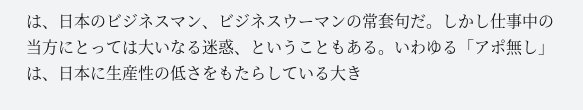は、日本のビジネスマン、ビジネスウーマンの常套句だ。しかし仕事中の当方にとっては大いなる迷惑、ということもある。いわゆる「アポ無し」は、日本に生産性の低さをもたらしている大き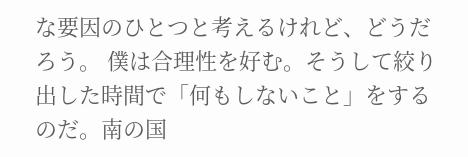な要因のひとつと考えるけれど、どうだろう。 僕は合理性を好む。そうして絞り出した時間で「何もしないこと」をするのだ。南の国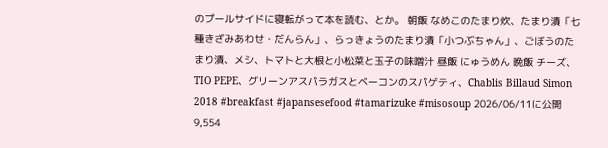のプールサイドに寝転がって本を読む、とか。 朝飯 なめこのたまり炊、たまり漬「七種きざみあわせ・だんらん」、らっきょうのたまり漬「小つぶちゃん」、ごぼうのたまり漬、メシ、トマトと大根と小松菜と玉子の味噌汁 昼飯 にゅうめん 晩飯 チーズ、TIO PEPE、グリーンアスパラガスとベーコンのスパゲティ、Chablis Billaud Simon 2018 #breakfast #japansesefood #tamarizuke #misosoup 2026/06/11に公開9,554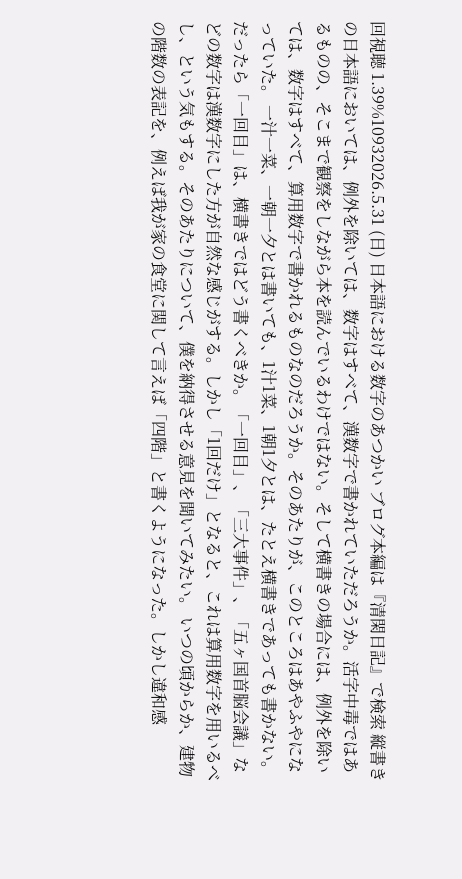回視聴 1.39%10932026.5.31 (日) 日本語における数字のあつかい ブログ本編は『清閑日記』で検索 縦書きの日本語においては、例外を除いては、数字はすべて、漢数字で書かれていただろうか。活字中毒ではあるものの、そこまで観察をしながら本を読んでいるわけではない。そして横書きの場合には、例外を除いては、数字はすべて、算用数字で書かれるものなのだろうか。そのあたりが、このところはあやふやになっていた。 一汁一菜、一朝一夕とは書いても、1汁1菜、1朝1夕とは、たとえ横書きであっても書かない。だったら「一回目」は、横書きではどう書くべきか。「一回目」、「三大事件」、「五ヶ国首脳会議」などの数字は漢数字にした方が自然な感じがする。しかし「1回だけ」となると、これは算用数字を用いるべし、という気もする。そのあたりについて、僕を納得させる意見を聞いてみたい。 いつの頃からか、建物の階数の表記を、例えば我が家の食堂に関して言えば「四階」と書くようになった。しかし違和感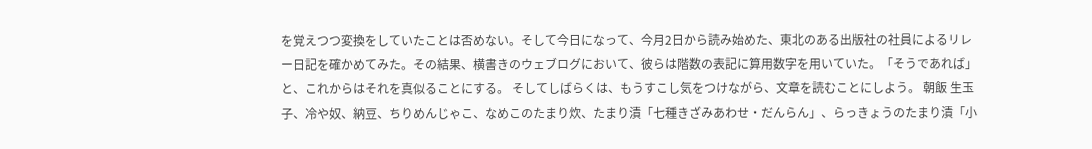を覚えつつ変換をしていたことは否めない。そして今日になって、今月2日から読み始めた、東北のある出版社の社員によるリレー日記を確かめてみた。その結果、横書きのウェブログにおいて、彼らは階数の表記に算用数字を用いていた。「そうであれば」と、これからはそれを真似ることにする。 そしてしばらくは、もうすこし気をつけながら、文章を読むことにしよう。 朝飯 生玉子、冷や奴、納豆、ちりめんじゃこ、なめこのたまり炊、たまり漬「七種きざみあわせ・だんらん」、らっきょうのたまり漬「小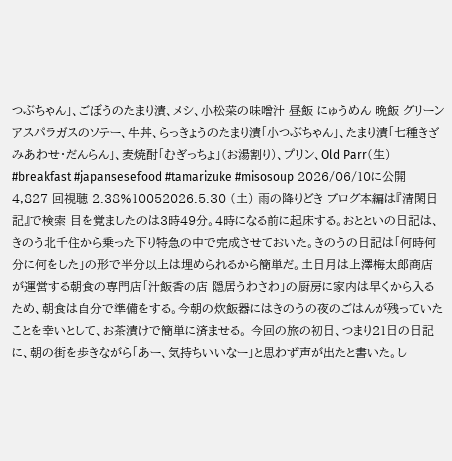つぶちゃん」、ごぼうのたまり漬、メシ、小松菜の味噌汁 昼飯 にゅうめん 晩飯 グリーンアスパラガスのソテー、牛丼、らっきょうのたまり漬「小つぶちゃん」、たまり漬「七種きざみあわせ・だんらん」、麦焼酎「むぎっちょ」(お湯割り)、プリン、Old Parr(生) #breakfast #japansesefood #tamarizuke #misosoup 2026/06/10に公開4,827 回視聴 2.38%10052026.5.30 (土) 雨の降りどき ブログ本編は『清閑日記』で検索 目を覚ましたのは3時49分。4時になる前に起床する。おとといの日記は、きのう北千住から乗った下り特急の中で完成させておいた。きのうの日記は「何時何分に何をした」の形で半分以上は埋められるから簡単だ。土日月は上澤梅太郎商店が運営する朝食の専門店「汁飯香の店 隠居うわさわ」の厨房に家内は早くから入るため、朝食は自分で準備をする。今朝の炊飯器にはきのうの夜のごはんが残っていたことを幸いとして、お茶漬けで簡単に済ませる。 今回の旅の初日、つまり21日の日記に、朝の街を歩きながら「あー、気持ちいいなー」と思わず声が出たと書いた。し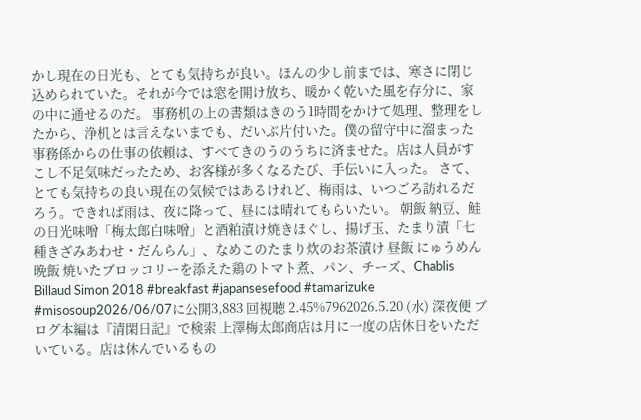かし現在の日光も、とても気持ちが良い。ほんの少し前までは、寒さに閉じ込められていた。それが今では窓を開け放ち、暖かく乾いた風を存分に、家の中に通せるのだ。 事務机の上の書類はきのう1時間をかけて処理、整理をしたから、浄机とは言えないまでも、だいぶ片付いた。僕の留守中に溜まった事務係からの仕事の依頼は、すべてきのうのうちに済ませた。店は人員がすこし不足気味だったため、お客様が多くなるたび、手伝いに入った。 さて、とても気持ちの良い現在の気候ではあるけれど、梅雨は、いつごろ訪れるだろう。できれば雨は、夜に降って、昼には晴れてもらいたい。 朝飯 納豆、鮭の日光味噌「梅太郎白味噌」と酒粕漬け焼きほぐし、揚げ玉、たまり漬「七種きざみあわせ・だんらん」、なめこのたまり炊のお茶漬け 昼飯 にゅうめん 晩飯 焼いたブロッコリーを添えた鶏のトマト煮、パン、チーズ、Chablis Billaud Simon 2018 #breakfast #japansesefood #tamarizuke #misosoup2026/06/07に公開3,883 回視聴 2.45%7962026.5.20 (水) 深夜便 ブログ本編は『清閑日記』で検索 上澤梅太郎商店は月に一度の店休日をいただいている。店は休んでいるもの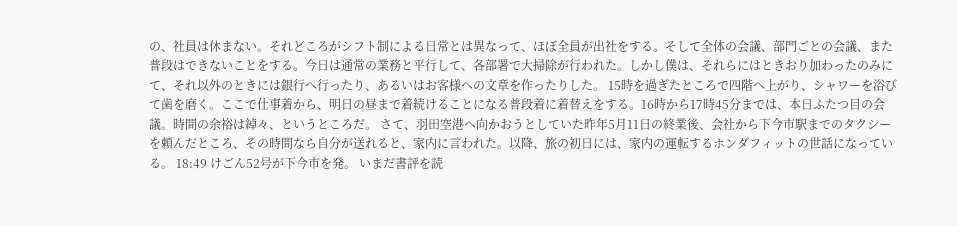の、社員は休まない。それどころがシフト制による日常とは異なって、ほぼ全員が出社をする。そして全体の会議、部門ごとの会議、また普段はできないことをする。今日は通常の業務と平行して、各部署で大掃除が行われた。しかし僕は、それらにはときおり加わったのみにて、それ以外のときには銀行へ行ったり、あるいはお客様への文章を作ったりした。 15時を過ぎたところで四階へ上がり、シャワーを浴びて歯を磨く。ここで仕事着から、明日の昼まで着続けることになる普段着に着替えをする。16時から17時45分までは、本日ふたつ目の会議。時間の余裕は綽々、というところだ。 さて、羽田空港へ向かおうとしていた昨年5月11日の終業後、会社から下今市駅までのタクシーを頼んだところ、その時間なら自分が送れると、家内に言われた。以降、旅の初日には、家内の運転するホンダフィットの世話になっている。 18:49 けごん52号が下今市を発。 いまだ書評を読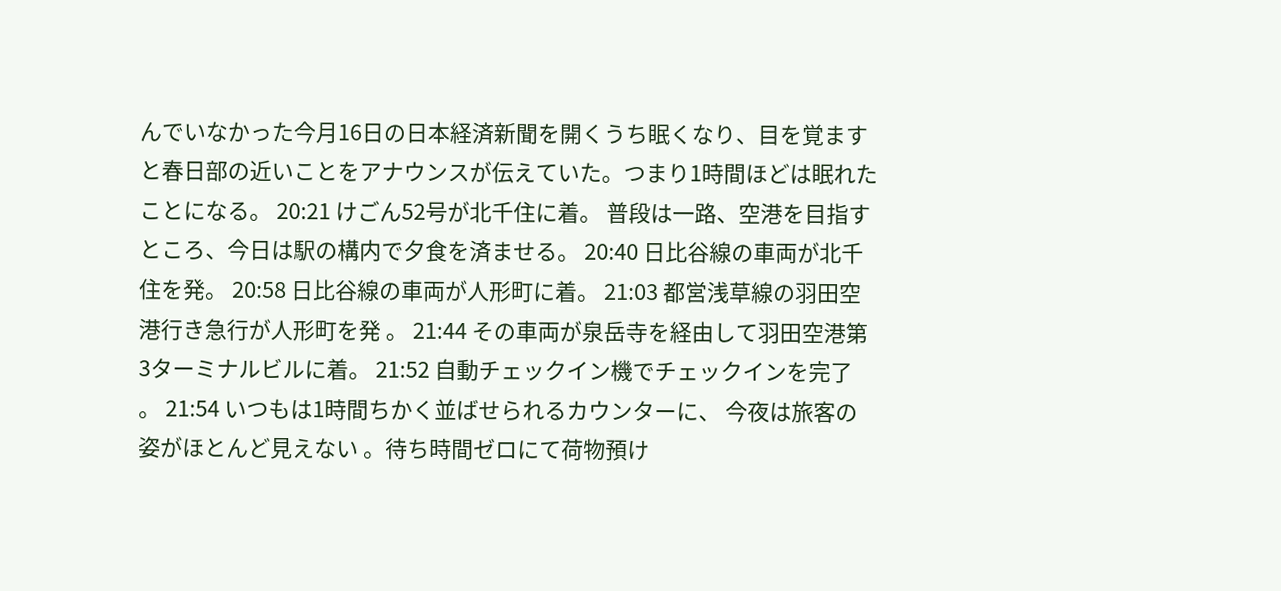んでいなかった今月16日の日本経済新聞を開くうち眠くなり、目を覚ますと春日部の近いことをアナウンスが伝えていた。つまり1時間ほどは眠れたことになる。 20:21 けごん52号が北千住に着。 普段は一路、空港を目指すところ、今日は駅の構内で夕食を済ませる。 20:40 日比谷線の車両が北千住を発。 20:58 日比谷線の車両が人形町に着。 21:03 都営浅草線の羽田空港行き急行が人形町を発 。 21:44 その車両が泉岳寺を経由して羽田空港第3ターミナルビルに着。 21:52 自動チェックイン機でチェックインを完了 。 21:54 いつもは1時間ちかく並ばせられるカウンターに、 今夜は旅客の姿がほとんど見えない 。待ち時間ゼロにて荷物預け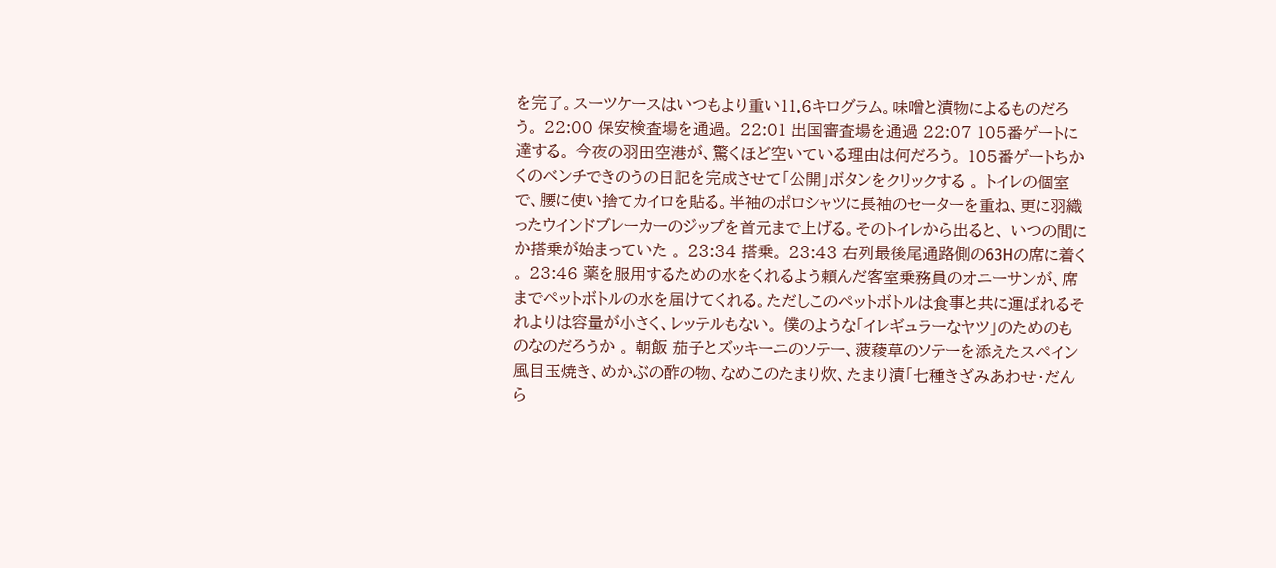を完了。スーツケースはいつもより重い11.6キログラム。味噌と漬物によるものだろう。 22:00 保安検査場を通過。 22:01 出国審査場を通過 22:07 105番ゲートに達する。 今夜の羽田空港が、驚くほど空いている理由は何だろう。 105番ゲートちかくのベンチできのうの日記を完成させて「公開」ボタンをクリックする 。 トイレの個室で、腰に使い捨てカイロを貼る。半袖のポロシャツに長袖のセーターを重ね、更に羽織ったウインドブレーカーのジップを首元まで上げる。そのトイレから出ると、 いつの間にか搭乗が始まっていた 。 23:34 搭乗。 23:43 右列最後尾通路側の63Hの席に着く 。 23:46 薬を服用するための水をくれるよう頼んだ客室乗務員のオニーサンが、席までペットボトルの水を届けてくれる。ただしこのペットボトルは食事と共に運ばれるそれよりは容量が小さく、レッテルもない。 僕のような「イレギュラーなヤツ」のためのものなのだろうか 。 朝飯 茄子とズッキーニのソテー、菠薐草のソテーを添えたスペイン風目玉焼き、めかぶの酢の物、なめこのたまり炊、たまり漬「七種きざみあわせ・だんら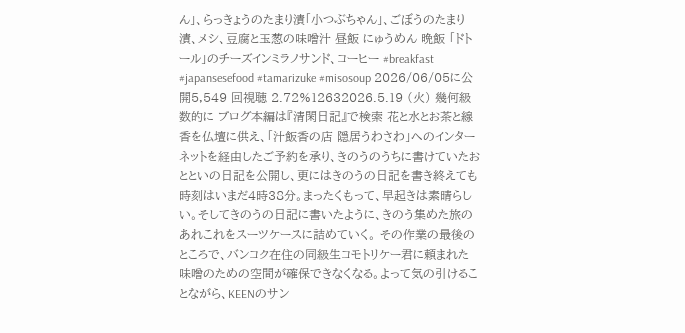ん」、らっきょうのたまり漬「小つぶちゃん」、ごぼうのたまり漬、メシ、豆腐と玉葱の味噌汁 昼飯 にゅうめん 晩飯 「ドトール」のチーズインミラノサンド、コーヒー #breakfast #japansesefood #tamarizuke #misosoup 2026/06/05に公開5,549 回視聴 2.72%12632026.5.19 (火) 幾何級数的に ブログ本編は『清閑日記』で検索 花と水とお茶と線香を仏壇に供え、「汁飯香の店 隠居うわさわ」へのインターネットを経由したご予約を承り、きのうのうちに書けていたおとといの日記を公開し、更にはきのうの日記を書き終えても時刻はいまだ4時38分。まったくもって、早起きは素晴らしい。そしてきのうの日記に書いたように、きのう集めた旅のあれこれをスーツケースに詰めていく。 その作業の最後のところで、バンコク在住の同級生コモトリケー君に頼まれた味噌のための空間が確保できなくなる。よって気の引けることながら、KEENのサン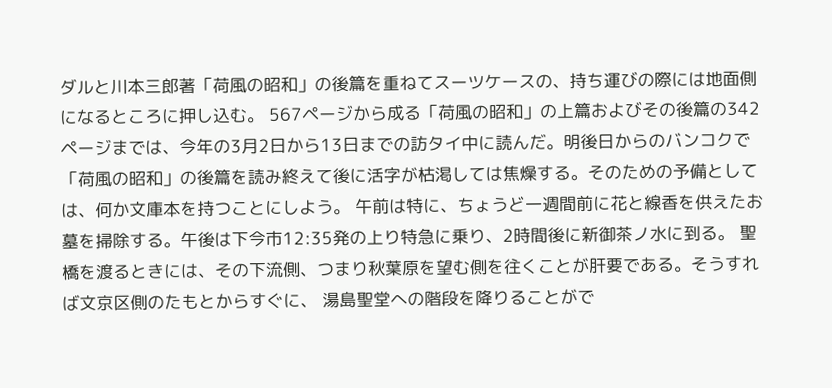ダルと川本三郎著「荷風の昭和」の後篇を重ねてスーツケースの、持ち運びの際には地面側になるところに押し込む。 567ページから成る「荷風の昭和」の上篇およびその後篇の342ページまでは、今年の3月2日から13日までの訪タイ中に読んだ。明後日からのバンコクで「荷風の昭和」の後篇を読み終えて後に活字が枯渇しては焦燥する。そのための予備としては、何か文庫本を持つことにしよう。 午前は特に、ちょうど一週間前に花と線香を供えたお墓を掃除する。午後は下今市12:35発の上り特急に乗り、2時間後に新御茶ノ水に到る。 聖橋を渡るときには、その下流側、つまり秋葉原を望む側を往くことが肝要である。そうすれば文京区側のたもとからすぐに、 湯島聖堂への階段を降りることがで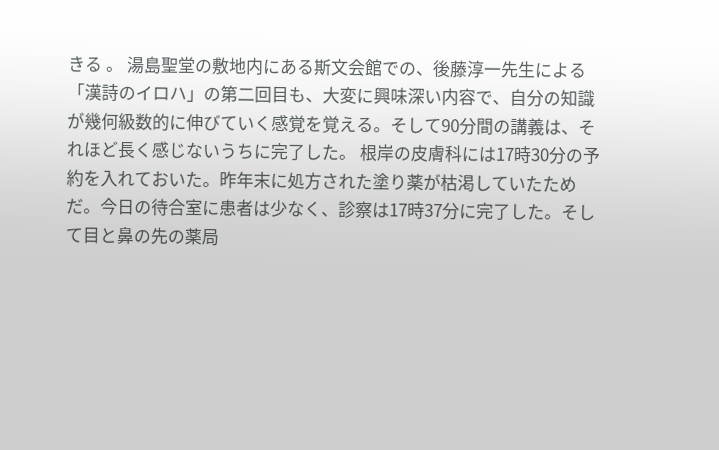きる 。 湯島聖堂の敷地内にある斯文会館での、後藤淳一先生による「漢詩のイロハ」の第二回目も、大変に興味深い内容で、自分の知識が幾何級数的に伸びていく感覚を覚える。そして90分間の講義は、それほど長く感じないうちに完了した。 根岸の皮膚科には17時30分の予約を入れておいた。昨年末に処方された塗り薬が枯渇していたためだ。今日の待合室に患者は少なく、診察は17時37分に完了した。そして目と鼻の先の薬局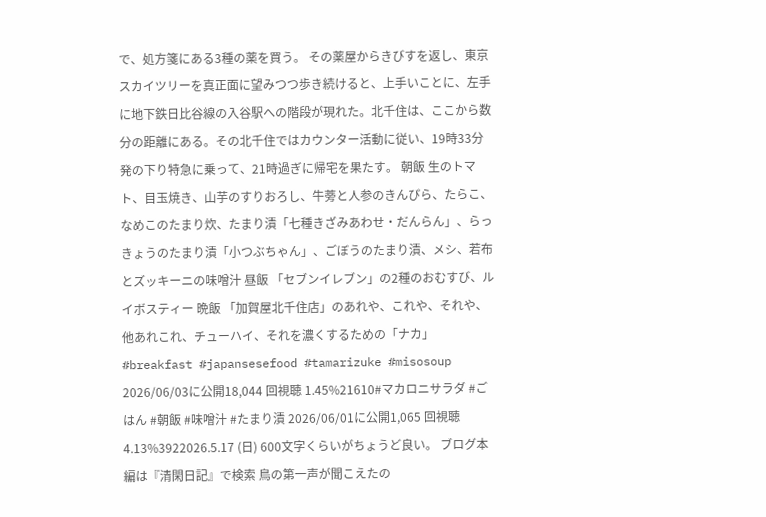で、処方箋にある3種の薬を買う。 その薬屋からきびすを返し、東京スカイツリーを真正面に望みつつ歩き続けると、上手いことに、左手に地下鉄日比谷線の入谷駅への階段が現れた。北千住は、ここから数分の距離にある。その北千住ではカウンター活動に従い、19時33分発の下り特急に乗って、21時過ぎに帰宅を果たす。 朝飯 生のトマト、目玉焼き、山芋のすりおろし、牛蒡と人参のきんぴら、たらこ、なめこのたまり炊、たまり漬「七種きざみあわせ・だんらん」、らっきょうのたまり漬「小つぶちゃん」、ごぼうのたまり漬、メシ、若布とズッキーニの味噌汁 昼飯 「セブンイレブン」の2種のおむすび、ルイボスティー 晩飯 「加賀屋北千住店」のあれや、これや、それや、他あれこれ、チューハイ、それを濃くするための「ナカ」 #breakfast #japansesefood #tamarizuke #misosoup 2026/06/03に公開18,044 回視聴 1.45%21610#マカロニサラダ #ごはん #朝飯 #味噌汁 #たまり漬 2026/06/01に公開1,065 回視聴 4.13%3922026.5.17 (日) 600文字くらいがちょうど良い。 ブログ本編は『清閑日記』で検索 鳥の第一声が聞こえたの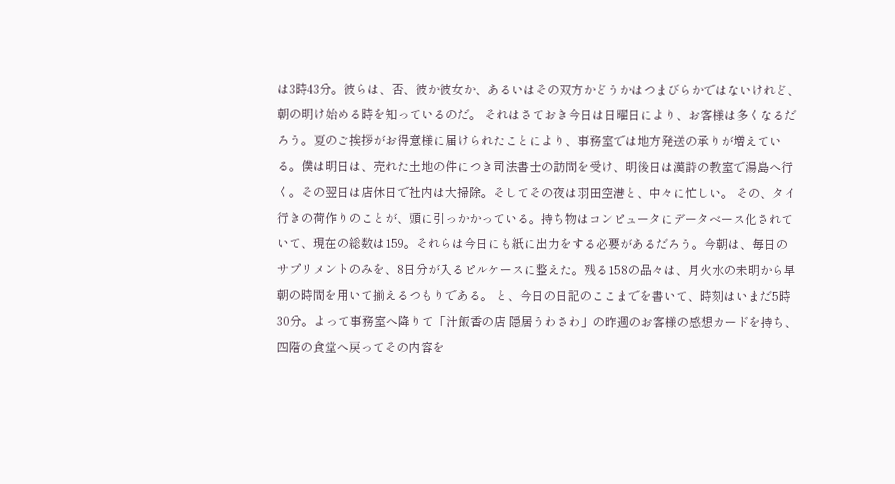は3時43分。彼らは、否、彼か彼女か、あるいはその双方かどうかはつまびらかではないけれど、朝の明け始める時を知っているのだ。 それはさておき今日は日曜日により、お客様は多くなるだろう。夏のご挨拶がお得意様に届けられたことにより、事務室では地方発送の承りが増えている。僕は明日は、売れた土地の件につき司法書士の訪問を受け、明後日は漢詩の教室で湯島へ行く。その翌日は店休日で社内は大掃除。そしてその夜は羽田空港と、中々に忙しい。 その、タイ行きの荷作りのことが、頭に引っかかっている。持ち物はコンピュータにデータベース化されていて、現在の総数は159。それらは今日にも紙に出力をする必要があるだろう。今朝は、毎日のサプリメントのみを、8日分が入るピルケースに整えた。残る158の品々は、月火水の未明から早朝の時間を用いて揃えるつもりである。 と、今日の日記のここまでを書いて、時刻はいまだ5時30分。よって事務室へ降りて「汁飯香の店 隠居うわさわ」の昨週のお客様の感想カードを持ち、四階の食堂へ戻ってその内容を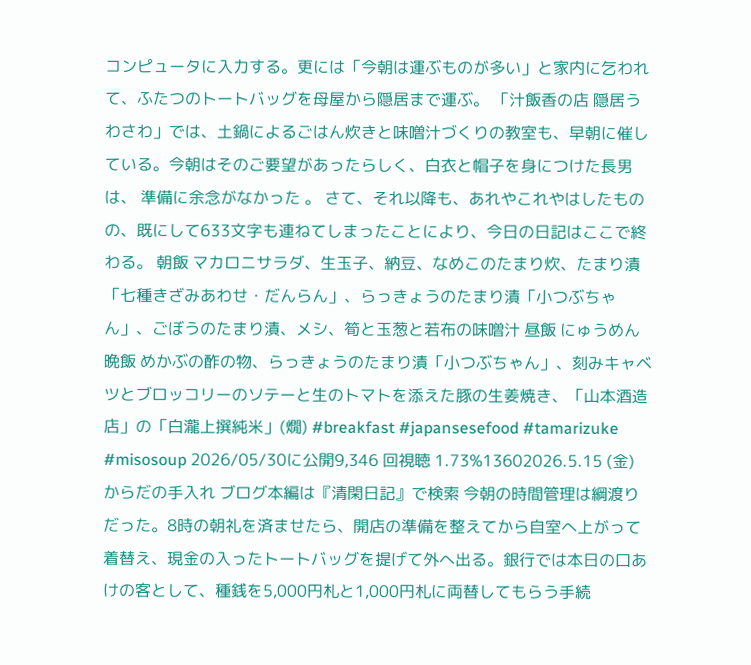コンピュータに入力する。更には「今朝は運ぶものが多い」と家内に乞われて、ふたつのトートバッグを母屋から隠居まで運ぶ。 「汁飯香の店 隠居うわさわ」では、土鍋によるごはん炊きと味噌汁づくりの教室も、早朝に催している。今朝はそのご要望があったらしく、白衣と帽子を身につけた長男は、 準備に余念がなかった 。 さて、それ以降も、あれやこれやはしたものの、既にして633文字も連ねてしまったことにより、今日の日記はここで終わる。 朝飯 マカロニサラダ、生玉子、納豆、なめこのたまり炊、たまり漬「七種きざみあわせ・だんらん」、らっきょうのたまり漬「小つぶちゃん」、ごぼうのたまり漬、メシ、筍と玉葱と若布の味噌汁 昼飯 にゅうめん 晩飯 めかぶの酢の物、らっきょうのたまり漬「小つぶちゃん」、刻みキャベツとブロッコリーのソテーと生のトマトを添えた豚の生姜焼き、「山本酒造店」の「白瀧上撰純米」(燗) #breakfast #japansesefood #tamarizuke #misosoup 2026/05/30に公開9,346 回視聴 1.73%13602026.5.15 (金) からだの手入れ ブログ本編は『清閑日記』で検索 今朝の時間管理は綱渡りだった。8時の朝礼を済ませたら、開店の準備を整えてから自室へ上がって着替え、現金の入ったトートバッグを提げて外へ出る。銀行では本日の口あけの客として、種銭を5,000円札と1,000円札に両替してもらう手続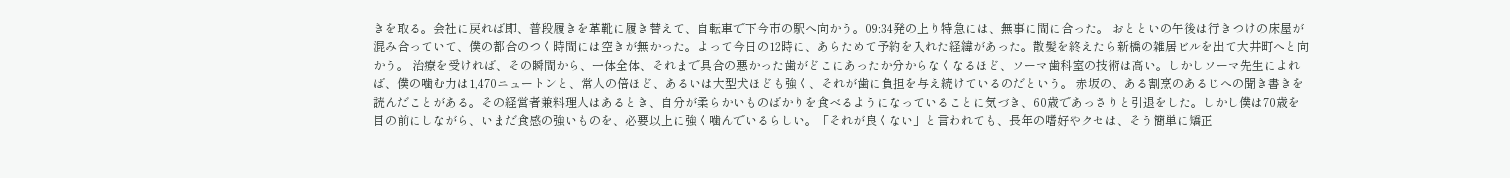きを取る。会社に戻れば即、普段履きを革靴に履き替えて、自転車で下今市の駅へ向かう。09:34発の上り特急には、無事に間に合った。 おとといの午後は行きつけの床屋が混み合っていて、僕の都合のつく時間には空きが無かった。よって今日の12時に、あらためて予約を入れた経緯があった。散髪を終えたら新橋の雑居ビルを出て大井町へと向かう。 治療を受ければ、その瞬間から、一体全体、それまで具合の悪かった歯がどこにあったか分からなくなるほど、ソーマ歯科室の技術は高い。しかしソーマ先生によれば、僕の噛む力は1,470ニュートンと、常人の倍ほど、あるいは大型犬ほども強く、それが歯に負担を与え続けているのだという。 赤坂の、ある割烹のあるじへの聞き書きを読んだことがある。その経営者兼料理人はあるとき、自分が柔らかいものばかりを食べるようになっていることに気づき、60歳であっさりと引退をした。しかし僕は70歳を目の前にしながら、いまだ食感の強いものを、必要以上に強く噛んでいるらしい。「それが良くない」と言われても、長年の嗜好やクセは、そう簡単に矯正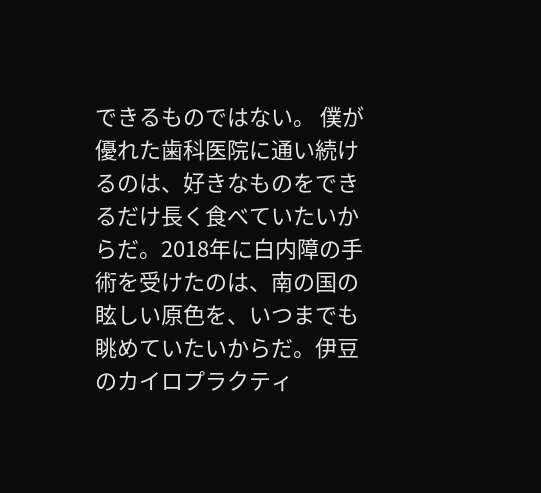できるものではない。 僕が優れた歯科医院に通い続けるのは、好きなものをできるだけ長く食べていたいからだ。2018年に白内障の手術を受けたのは、南の国の眩しい原色を、いつまでも眺めていたいからだ。伊豆のカイロプラクティ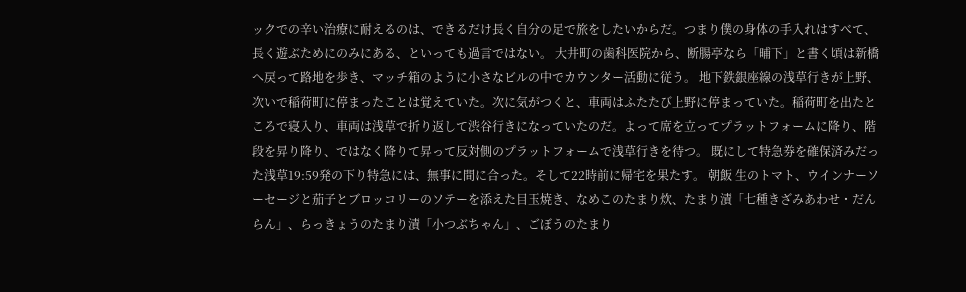ックでの辛い治療に耐えるのは、できるだけ長く自分の足で旅をしたいからだ。つまり僕の身体の手入れはすべて、長く遊ぶためにのみにある、といっても過言ではない。 大井町の歯科医院から、断腸亭なら「晡下」と書く頃は新橋へ戻って路地を歩き、マッチ箱のように小さなビルの中でカウンター活動に従う。 地下鉄銀座線の浅草行きが上野、次いで稲荷町に停まったことは覚えていた。次に気がつくと、車両はふたたび上野に停まっていた。稲荷町を出たところで寝入り、車両は浅草で折り返して渋谷行きになっていたのだ。よって席を立ってプラットフォームに降り、階段を昇り降り、ではなく降りて昇って反対側のプラットフォームで浅草行きを待つ。 既にして特急券を確保済みだった浅草19:59発の下り特急には、無事に間に合った。そして22時前に帰宅を果たす。 朝飯 生のトマト、ウインナーソーセージと茄子とブロッコリーのソテーを添えた目玉焼き、なめこのたまり炊、たまり漬「七種きざみあわせ・だんらん」、らっきょうのたまり漬「小つぶちゃん」、ごぼうのたまり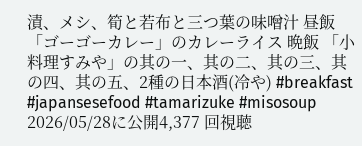漬、メシ、筍と若布と三つ葉の味噌汁 昼飯 「ゴーゴーカレー」のカレーライス 晩飯 「小料理すみや」の其の一、其の二、其の三、其の四、其の五、2種の日本酒(冷や) #breakfast #japansesefood #tamarizuke #misosoup 2026/05/28に公開4,377 回視聴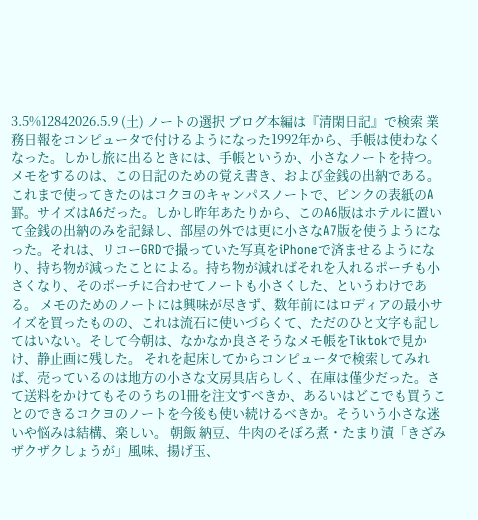3.5%12842026.5.9 (土) ノートの選択 ブログ本編は『清閑日記』で検索 業務日報をコンピュータで付けるようになった1992年から、手帳は使わなくなった。しかし旅に出るときには、手帳というか、小さなノートを持つ。メモをするのは、この日記のための覚え書き、および金銭の出納である。 これまで使ってきたのはコクヨのキャンパスノートで、ピンクの表紙のA罫。サイズはA6だった。しかし昨年あたりから、このA6版はホテルに置いて金銭の出納のみを記録し、部屋の外では更に小さなA7版を使うようになった。それは、リコーGRDで撮っていた写真をiPhoneで済ませるようになり、持ち物が減ったことによる。持ち物が減ればそれを入れるポーチも小さくなり、そのポーチに合わせてノートも小さくした、というわけである。 メモのためのノートには興味が尽きず、数年前にはロディアの最小サイズを買ったものの、これは流石に使いづらくて、ただのひと文字も記してはいない。そして今朝は、なかなか良さそうなメモ帳をTiktokで見かけ、静止画に残した。 それを起床してからコンピュータで検索してみれば、売っているのは地方の小さな文房具店らしく、在庫は僅少だった。さて送料をかけてもそのうちの1冊を注文すべきか、あるいはどこでも買うことのできるコクヨのノートを今後も使い続けるべきか。そういう小さな迷いや悩みは結構、楽しい。 朝飯 納豆、牛肉のそぼろ煮・たまり漬「きざみザクザクしょうが」風味、揚げ玉、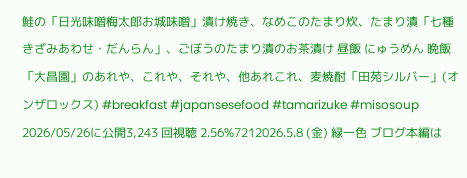鮭の「日光味噌梅太郎お城味噌」漬け焼き、なめこのたまり炊、たまり漬「七種きざみあわせ・だんらん」、ごぼうのたまり漬のお茶漬け 昼飯 にゅうめん 晩飯 「大昌園」のあれや、これや、それや、他あれこれ、麦焼酎「田苑シルバー」(オンザロックス) #breakfast #japansesefood #tamarizuke #misosoup 2026/05/26に公開3,243 回視聴 2.56%7212026.5.8 (金) 緑一色 ブログ本編は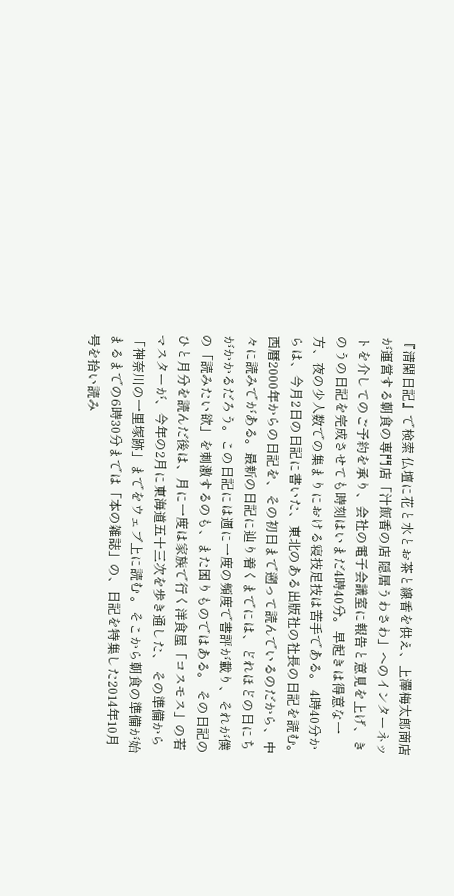『清閑日記』で検索 仏壇に花と水とお茶と線香を供え、上澤梅太郎商店が運営する朝食の専門店「汁飯香の店 隠居うわさわ」へのインターネットを介してのご予約を承り、会社の電子会議室に報告と意見を上げ、きのうの日記を完成させても時刻はいまだ4時40分。早起きは得意な一方、夜の少人数での集まりにおける寝技足技は苦手である。 4時40分からは、今月2日の日記に書いた、東北のある出版社の社長の日記を読む。西暦2000年からの日記を、その初日まで遡って読んでいるのだから、中々に読みでがある。最新の日記に辿り着くまでには、どれほどの日にちがかかるだろう。この日記には週に一度の頻度で書評が載り、それが僕の「読みたい欲」を刺激するのも、また困りものではある。 その日記のひと月分を読んだ後は、月に一度は家族で行く洋食屋「コスモス」の若マスターが、今年の2月に東海道五十三次を歩き通した、 その準備から「神奈川の一里塚跡」までをウェブ上に読む 。そこから朝食の準備が始まるまでの6時30分までは「本の雑誌」の、日記を特集した2014年10月号を拾い読み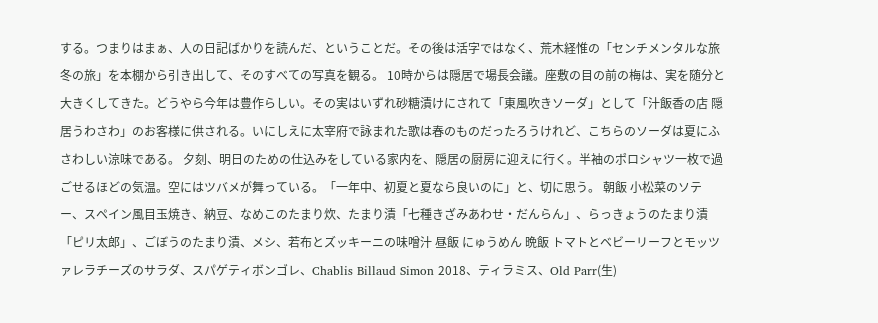する。つまりはまぁ、人の日記ばかりを読んだ、ということだ。その後は活字ではなく、荒木経惟の「センチメンタルな旅 冬の旅」を本棚から引き出して、そのすべての写真を観る。 10時からは隠居で場長会議。座敷の目の前の梅は、実を随分と大きくしてきた。どうやら今年は豊作らしい。その実はいずれ砂糖漬けにされて「東風吹きソーダ」として「汁飯香の店 隠居うわさわ」のお客様に供される。いにしえに太宰府で詠まれた歌は春のものだったろうけれど、こちらのソーダは夏にふさわしい涼味である。 夕刻、明日のための仕込みをしている家内を、隠居の厨房に迎えに行く。半袖のポロシャツ一枚で過ごせるほどの気温。空にはツバメが舞っている。「一年中、初夏と夏なら良いのに」と、切に思う。 朝飯 小松菜のソテー、スペイン風目玉焼き、納豆、なめこのたまり炊、たまり漬「七種きざみあわせ・だんらん」、らっきょうのたまり漬「ピリ太郎」、ごぼうのたまり漬、メシ、若布とズッキーニの味噌汁 昼飯 にゅうめん 晩飯 トマトとベビーリーフとモッツァレラチーズのサラダ、スパゲティボンゴレ、Chablis Billaud Simon 2018、ティラミス、Old Parr(生)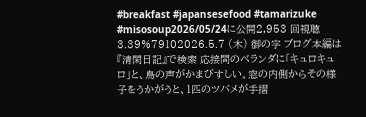#breakfast #japansesefood #tamarizuke #misosoup2026/05/24に公開2,953 回視聴 3.39%79102026.5.7 (木) 御の字 ブログ本編は『清閑日記』で検索 応接間のベランダに「キュロキュロ」と、鳥の声がかまびすしい。窓の内側からその様子をうかがうと、1匹のツバメが手摺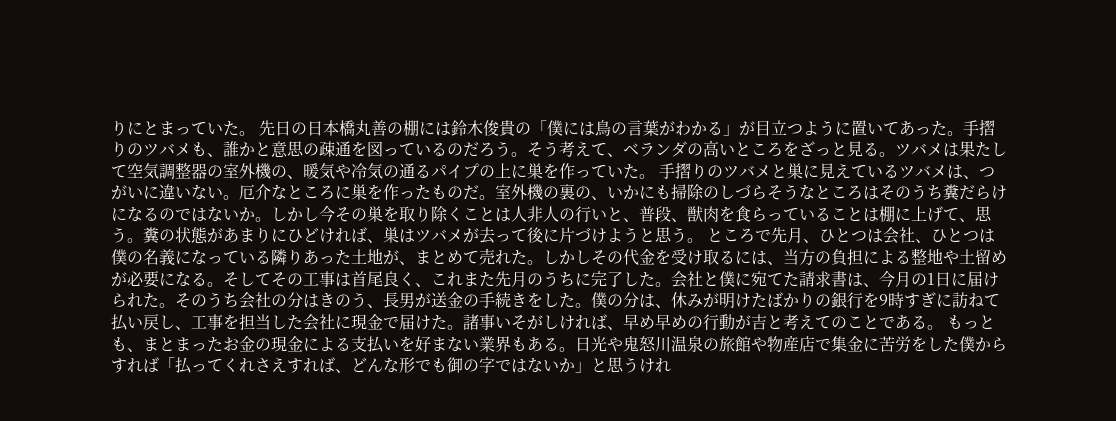りにとまっていた。 先日の日本橋丸善の棚には鈴木俊貴の「僕には鳥の言葉がわかる」が目立つように置いてあった。手摺りのツバメも、誰かと意思の疎通を図っているのだろう。そう考えて、ベランダの高いところをざっと見る。ツバメは果たして空気調整器の室外機の、暖気や冷気の通るパイプの上に巣を作っていた。 手摺りのツバメと巣に見えているツバメは、つがいに違いない。厄介なところに巣を作ったものだ。室外機の裏の、いかにも掃除のしづらそうなところはそのうち糞だらけになるのではないか。しかし今その巣を取り除くことは人非人の行いと、普段、獣肉を食らっていることは棚に上げて、思う。糞の状態があまりにひどければ、巣はツバメが去って後に片づけようと思う。 ところで先月、ひとつは会社、ひとつは僕の名義になっている隣りあった土地が、まとめて売れた。しかしその代金を受け取るには、当方の負担による整地や土留めが必要になる。そしてその工事は首尾良く、これまた先月のうちに完了した。会社と僕に宛てた請求書は、今月の1日に届けられた。そのうち会社の分はきのう、長男が送金の手続きをした。僕の分は、休みが明けたばかりの銀行を9時すぎに訪ねて払い戻し、工事を担当した会社に現金で届けた。諸事いそがしければ、早め早めの行動が吉と考えてのことである。 もっとも、まとまったお金の現金による支払いを好まない業界もある。日光や鬼怒川温泉の旅館や物産店で集金に苦労をした僕からすれば「払ってくれさえすれば、どんな形でも御の字ではないか」と思うけれ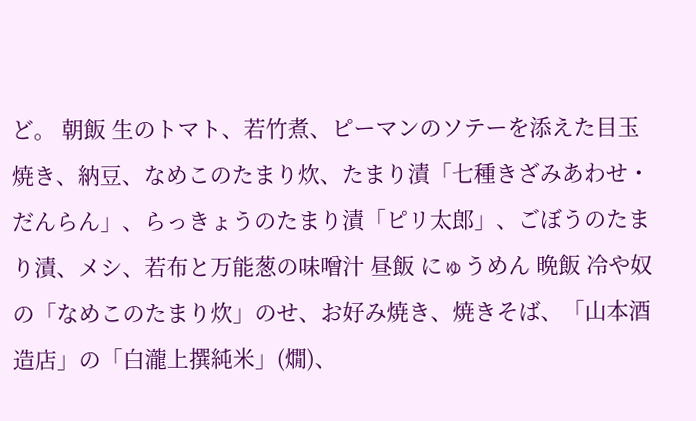ど。 朝飯 生のトマト、若竹煮、ピーマンのソテーを添えた目玉焼き、納豆、なめこのたまり炊、たまり漬「七種きざみあわせ・だんらん」、らっきょうのたまり漬「ピリ太郎」、ごぼうのたまり漬、メシ、若布と万能葱の味噌汁 昼飯 にゅうめん 晩飯 冷や奴の「なめこのたまり炊」のせ、お好み焼き、焼きそば、「山本酒造店」の「白瀧上撰純米」(燗)、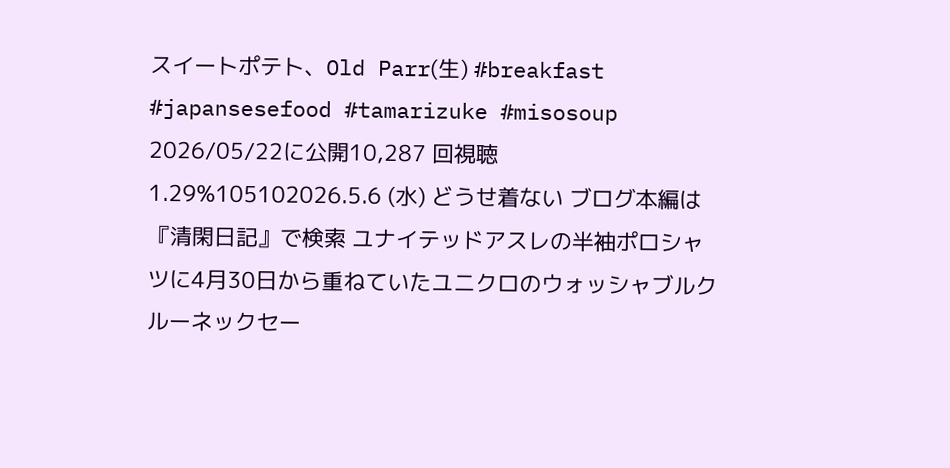スイートポテト、Old Parr(生) #breakfast #japansesefood #tamarizuke #misosoup 2026/05/22に公開10,287 回視聴 1.29%105102026.5.6 (水) どうせ着ない ブログ本編は『清閑日記』で検索 ユナイテッドアスレの半袖ポロシャツに4月30日から重ねていたユニクロのウォッシャブルクルーネックセー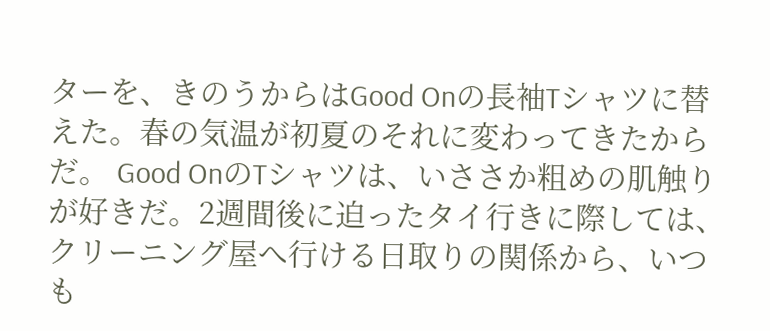ターを、きのうからはGood Onの長袖Tシャツに替えた。春の気温が初夏のそれに変わってきたからだ。 Good OnのTシャツは、いささか粗めの肌触りが好きだ。2週間後に迫ったタイ行きに際しては、クリーニング屋へ行ける日取りの関係から、いつも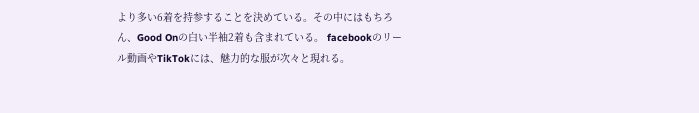より多い6着を持参することを決めている。その中にはもちろん、Good Onの白い半袖2着も含まれている。 facebookのリール動画やTikTokには、魅力的な服が次々と現れる。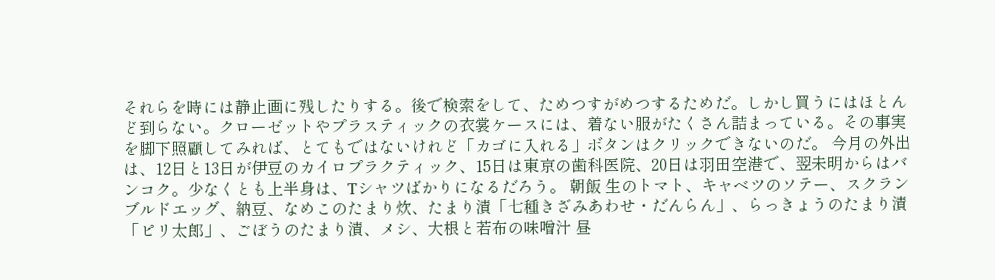それらを時には静止画に残したりする。後で検索をして、ためつすがめつするためだ。しかし買うにはほとんど到らない。クローゼットやプラスティックの衣裳ケースには、着ない服がたくさん詰まっている。その事実を脚下照顧してみれば、とてもではないけれど「カゴに入れる」ボタンはクリックできないのだ。 今月の外出は、12日と13日が伊豆のカイロプラクティック、15日は東京の歯科医院、20日は羽田空港で、翌未明からはバンコク。少なくとも上半身は、Tシャツばかりになるだろう。 朝飯 生のトマト、キャベツのソテー、スクランブルドエッグ、納豆、なめこのたまり炊、たまり漬「七種きざみあわせ・だんらん」、らっきょうのたまり漬「ピリ太郎」、ごぼうのたまり漬、メシ、大根と若布の味噌汁 昼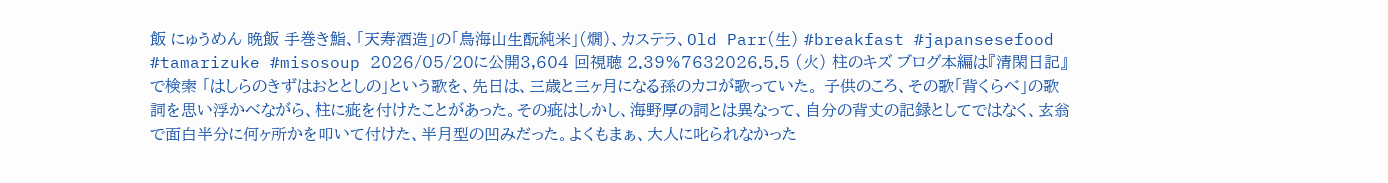飯 にゅうめん 晩飯 手巻き鮨、「天寿酒造」の「鳥海山生酛純米」(燗)、カステラ、Old Parr(生) #breakfast #japansesefood #tamarizuke #misosoup 2026/05/20に公開3,604 回視聴 2.39%7632026.5.5 (火) 柱のキズ ブログ本編は『清閑日記』で検索 「はしらのきずはおととしの」という歌を、先日は、三歳と三ヶ月になる孫のカコが歌っていた。 子供のころ、その歌「背くらべ」の歌詞を思い浮かべながら、柱に疵を付けたことがあった。その疵はしかし、海野厚の詞とは異なって、自分の背丈の記録としてではなく、玄翁で面白半分に何ヶ所かを叩いて付けた、半月型の凹みだった。よくもまぁ、大人に叱られなかった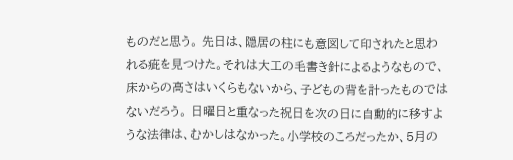ものだと思う。 先日は、隠居の柱にも意図して印されたと思われる疵を見つけた。それは大工の毛書き針によるようなもので、床からの高さはいくらもないから、子どもの背を計ったものではないだろう。 日曜日と重なった祝日を次の日に自動的に移すような法律は、むかしはなかった。小学校のころだったか、5月の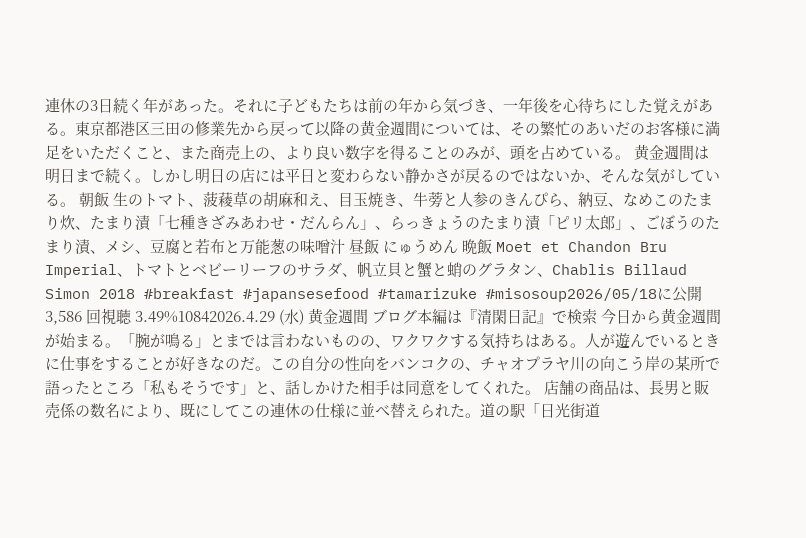連休の3日続く年があった。それに子どもたちは前の年から気づき、一年後を心待ちにした覚えがある。東京都港区三田の修業先から戻って以降の黄金週間については、その繁忙のあいだのお客様に満足をいただくこと、また商売上の、より良い数字を得ることのみが、頭を占めている。 黄金週間は明日まで続く。しかし明日の店には平日と変わらない静かさが戻るのではないか、そんな気がしている。 朝飯 生のトマト、菠薐草の胡麻和え、目玉焼き、牛蒡と人参のきんぴら、納豆、なめこのたまり炊、たまり漬「七種きざみあわせ・だんらん」、らっきょうのたまり漬「ピリ太郎」、ごぼうのたまり漬、メシ、豆腐と若布と万能葱の味噌汁 昼飯 にゅうめん 晩飯 Moet et Chandon Bru Imperial、トマトとベビーリーフのサラダ、帆立貝と蟹と蛸のグラタン、Chablis Billaud Simon 2018 #breakfast #japansesefood #tamarizuke #misosoup2026/05/18に公開3,586 回視聴 3.49%10842026.4.29 (水) 黄金週間 ブログ本編は『清閑日記』で検索 今日から黄金週間が始まる。「腕が鳴る」とまでは言わないものの、ワクワクする気持ちはある。人が遊んでいるときに仕事をすることが好きなのだ。この自分の性向をバンコクの、チャオプラヤ川の向こう岸の某所で語ったところ「私もそうです」と、話しかけた相手は同意をしてくれた。 店舗の商品は、長男と販売係の数名により、既にしてこの連休の仕様に並べ替えられた。道の駅「日光街道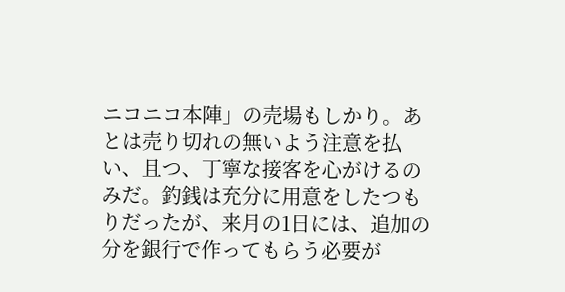ニコニコ本陣」の売場もしかり。あとは売り切れの無いよう注意を払い、且つ、丁寧な接客を心がけるのみだ。釣銭は充分に用意をしたつもりだったが、来月の1日には、追加の分を銀行で作ってもらう必要が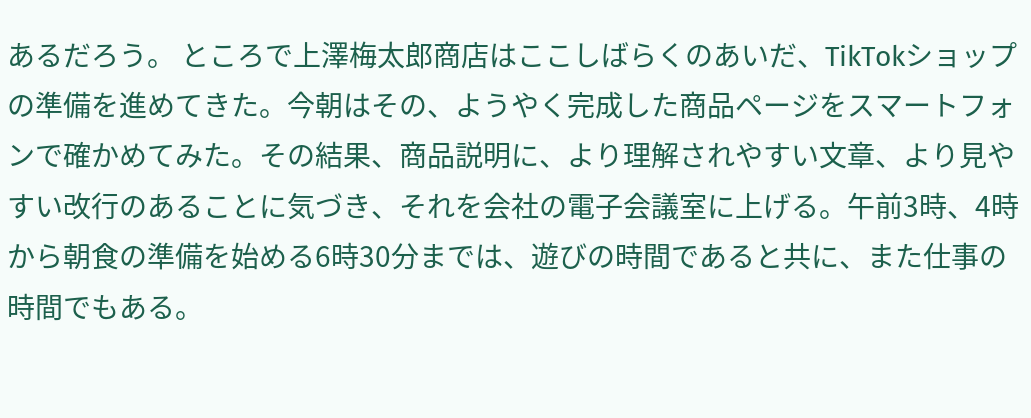あるだろう。 ところで上澤梅太郎商店はここしばらくのあいだ、TikTokショップの準備を進めてきた。今朝はその、ようやく完成した商品ページをスマートフォンで確かめてみた。その結果、商品説明に、より理解されやすい文章、より見やすい改行のあることに気づき、それを会社の電子会議室に上げる。午前3時、4時から朝食の準備を始める6時30分までは、遊びの時間であると共に、また仕事の時間でもある。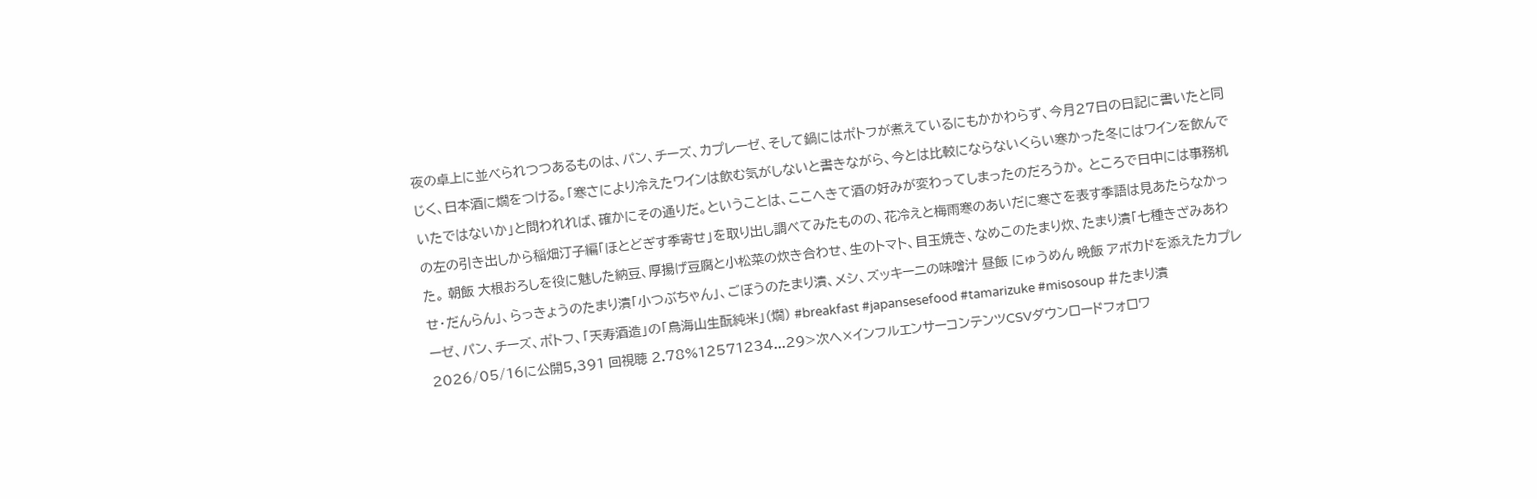夜の卓上に並べられつつあるものは、パン、チーズ、カプレーゼ、そして鍋にはポトフが煮えているにもかかわらず、今月27日の日記に書いたと同じく、日本酒に燗をつける。「寒さにより冷えたワインは飲む気がしないと書きながら、今とは比較にならないくらい寒かった冬にはワインを飲んでいたではないか」と問われれば、確かにその通りだ。ということは、ここへきて酒の好みが変わってしまったのだろうか。 ところで日中には事務机の左の引き出しから稲畑汀子編「ほとどぎす季寄せ」を取り出し調べてみたものの、花冷えと梅雨寒のあいだに寒さを表す季語は見あたらなかった。 朝飯 大根おろしを役に魅した納豆、厚揚げ豆腐と小松菜の炊き合わせ、生のトマト、目玉焼き、なめこのたまり炊、たまり漬「七種きざみあわせ・だんらん」、らっきょうのたまり漬「小つぶちゃん」、ごぼうのたまり漬、メシ、ズッキーニの味噌汁 昼飯 にゅうめん 晩飯 アボカドを添えたカプレーゼ、パン、チーズ、ポトフ、「天寿酒造」の「鳥海山生酛純米」(燗) #breakfast #japansesefood #tamarizuke #misosoup #たまり漬 2026/05/16に公開5,391 回視聴 2.78%12571234...29>次へ×インフルエンサーコンテンツCSVダウンロードフォロワ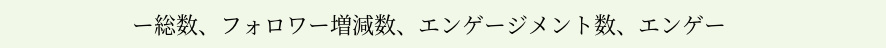ー総数、フォロワー増減数、エンゲージメント数、エンゲー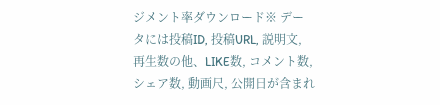ジメント率ダウンロード※ データには投稿ID, 投稿URL, 説明文, 再生数の他、LIKE数, コメント数, シェア数, 動画尺, 公開日が含まれ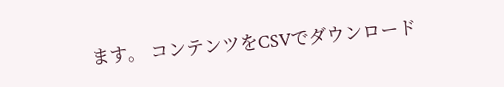ます。 コンテンツをCSVでダウンロード